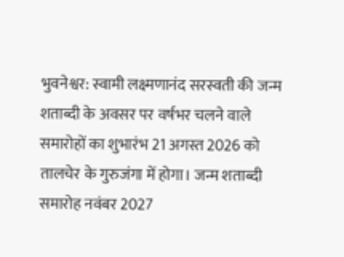भुवनेश्वर: स्वामी लक्ष्मणानंद सरस्वती की जन्म शताब्दी के अवसर पर वर्षभर चलने वाले समारोहों का शुभारंभ 21 अगस्त 2026 को तालचेर के गुरुजंगा में होगा। जन्म शताब्दी समारोह नवंबर 2027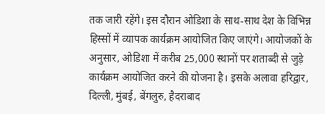तक जारी रहेंगे। इस दौरान ओडिशा के साथ-साथ देश के विभिन्न हिस्सों में व्यापक कार्यक्रम आयोजित किए जाएंगे। आयोजकों के अनुसार, ओडिशा में करीब 25,000 स्थानों पर शताब्दी से जुड़े कार्यक्रम आयोजित करने की योजना है। इसके अलावा हरिद्वार, दिल्ली, मुंबई, बेंगलुरु, हैदराबाद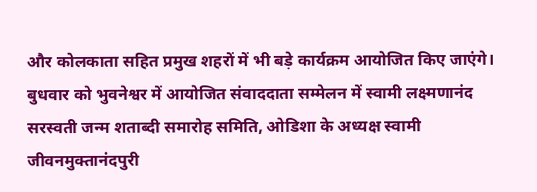और कोलकाता सहित प्रमुख शहरों में भी बड़े कार्यक्रम आयोजित किए जाएंगे।
बुधवार को भुवनेश्वर में आयोजित संवाददाता सम्मेलन में स्वामी लक्ष्मणानंद सरस्वती जन्म शताब्दी समारोह समिति, ओडिशा के अध्यक्ष स्वामी जीवनमुक्तानंदपुरी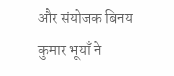और संयोजक बिनय कुमार भूयाँ ने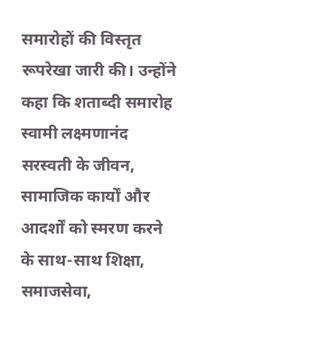समारोहों की विस्तृत रूपरेखा जारी की। उन्होंने कहा कि शताब्दी समारोह स्वामी लक्ष्मणानंद सरस्वती के जीवन, सामाजिक कार्यों और आदर्शों को स्मरण करने के साथ-साथ शिक्षा, समाजसेवा,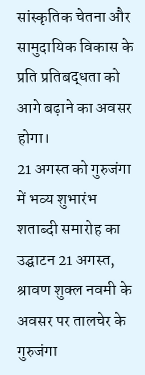सांस्कृतिक चेतना और सामुदायिक विकास के प्रति प्रतिबद्धता को आगे बढ़ाने का अवसर होगा।
21 अगस्त को गुरुजंगा में भव्य शुभारंभ
शताब्दी समारोह का उद्घाटन 21 अगस्त, श्रावण शुक्ल नवमी के अवसर पर तालचेर के गुरुजंगा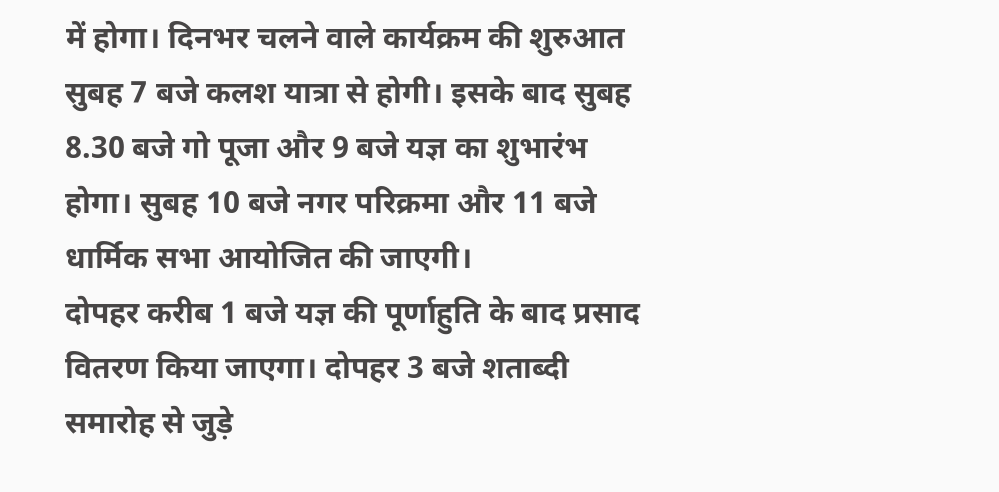में होगा। दिनभर चलने वाले कार्यक्रम की शुरुआत सुबह 7 बजे कलश यात्रा से होगी। इसके बाद सुबह 8.30 बजे गो पूजा और 9 बजे यज्ञ का शुभारंभ होगा। सुबह 10 बजे नगर परिक्रमा और 11 बजे धार्मिक सभा आयोजित की जाएगी।
दोपहर करीब 1 बजे यज्ञ की पूर्णाहुति के बाद प्रसाद वितरण किया जाएगा। दोपहर 3 बजे शताब्दी समारोह से जुड़े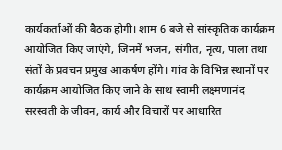कार्यकर्ताओं की बैठक होगी। शाम 6 बजे से सांस्कृतिक कार्यक्रम आयोजित किए जाएंगे, जिनमें भजन, संगीत, नृत्य, पाला तथा संतों के प्रवचन प्रमुख आकर्षण होंगे। गांव के विभिन्न स्थानों पर कार्यक्रम आयोजित किए जाने के साथ स्वामी लक्ष्मणानंद सरस्वती के जीवन, कार्य और विचारों पर आधारित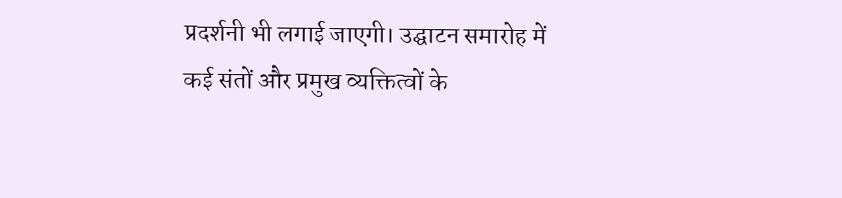प्रदर्शनी भी लगाई जाएगी। उद्घाटन समारोह में कई संतों और प्रमुख व्यक्तित्वों के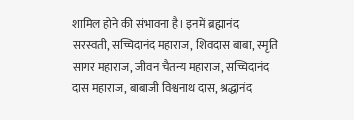शामिल होने की संभावना है। इनमें ब्रह्मानंद सरस्वती, सच्चिदानंद महाराज, शिवदास बाबा, स्मृति सागर महाराज, जीवन चैतन्य महाराज, सच्चिदानंद दास महाराज, बाबाजी विश्वनाथ दास, श्रद्धानंद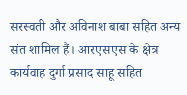सरस्वती और अविनाश बाबा सहित अन्य संत शामिल हैं। आरएसएस के क्षेत्र कार्यवाह दुर्गा प्रसाद साहू सहित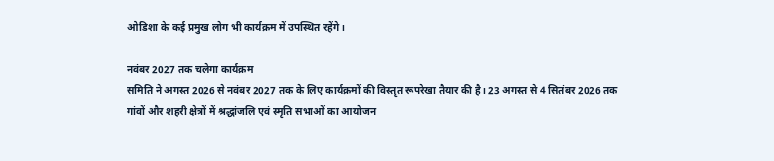ओडिशा के कई प्रमुख लोग भी कार्यक्रम में उपस्थित रहेंगे।

नवंबर 2027 तक चलेगा कार्यक्रम
समिति ने अगस्त 2026 से नवंबर 2027 तक के लिए कार्यक्रमों की विस्तृत रूपरेखा तैयार की है। 23 अगस्त से 4 सितंबर 2026 तक गांवों और शहरी क्षेत्रों में श्रद्धांजलि एवं स्मृति सभाओं का आयोजन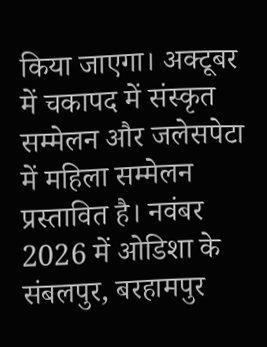किया जाएगा। अक्टूबर में चकापद में संस्कृत सम्मेलन और जलेसपेटा में महिला सम्मेलन प्रस्तावित है। नवंबर 2026 में ओडिशा के संबलपुर, बरहामपुर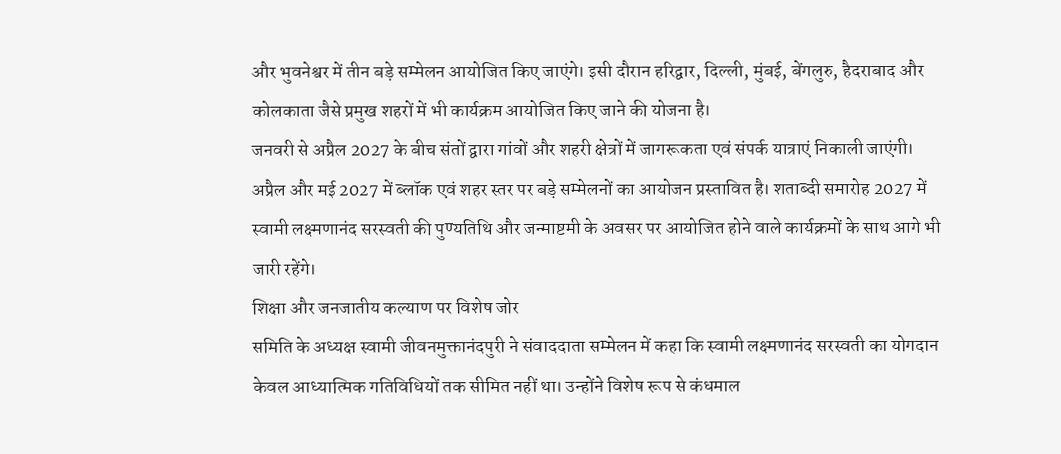और भुवनेश्वर में तीन बड़े सम्मेलन आयोजित किए जाएंगे। इसी दौरान हरिद्वार, दिल्ली, मुंबई, बेंगलुरु, हैदराबाद और कोलकाता जैसे प्रमुख शहरों में भी कार्यक्रम आयोजित किए जाने की योजना है।
जनवरी से अप्रैल 2027 के बीच संतों द्वारा गांवों और शहरी क्षेत्रों में जागरूकता एवं संपर्क यात्राएं निकाली जाएंगी। अप्रैल और मई 2027 में ब्लॉक एवं शहर स्तर पर बड़े सम्मेलनों का आयोजन प्रस्तावित है। शताब्दी समारोह 2027 में स्वामी लक्ष्मणानंद सरस्वती की पुण्यतिथि और जन्माष्टमी के अवसर पर आयोजित होने वाले कार्यक्रमों के साथ आगे भी जारी रहेंगे।
शिक्षा और जनजातीय कल्याण पर विशेष जोर
समिति के अध्यक्ष स्वामी जीवनमुक्तानंदपुरी ने संवाददाता सम्मेलन में कहा कि स्वामी लक्ष्मणानंद सरस्वती का योगदान केवल आध्यात्मिक गतिविधियों तक सीमित नहीं था। उन्होंने विशेष रूप से कंधमाल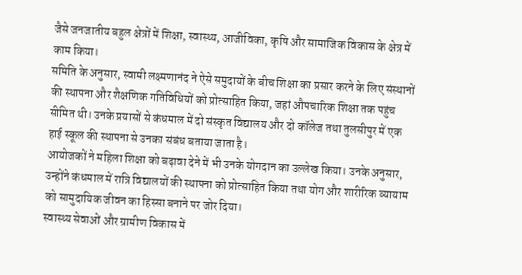जैसे जनजातीय बहुल क्षेत्रों में शिक्षा, स्वास्थ्य, आजीविका, कृषि और सामाजिक विकास के क्षेत्र में काम किया।
समिति के अनुसार, स्वामी लक्ष्मणानंद ने ऐसे समुदायों के बीच शिक्षा का प्रसार करने के लिए संस्थानों की स्थापना और शैक्षणिक गतिविधियों को प्रोत्साहित किया, जहां औपचारिक शिक्षा तक पहुंच सीमित थी। उनके प्रयासों से कंधमाल में दो संस्कृत विद्यालय और दो कॉलेज तथा तुलसीपुर में एक हाई स्कूल की स्थापना से उनका संबंध बताया जाता है।
आयोजकों ने महिला शिक्षा को बढ़ावा देने में भी उनके योगदान का उल्लेख किया। उनके अनुसार, उन्होंने कंधमाल में रात्रि विद्यालयों की स्थापना को प्रोत्साहित किया तथा योग और शारीरिक व्यायाम को सामुदायिक जीवन का हिस्सा बनाने पर जोर दिया।
स्वास्थ्य सेवाओं और ग्रामीण विकास में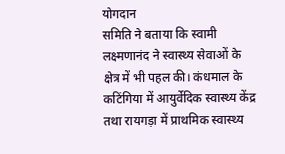योगदान
समिति ने बताया कि स्वामी लक्ष्मणानंद ने स्वास्थ्य सेवाओं के क्षेत्र में भी पहल की। कंधमाल के कटिंगिया में आयुर्वेदिक स्वास्थ्य केंद्र तथा रायगड़ा में प्राथमिक स्वास्थ्य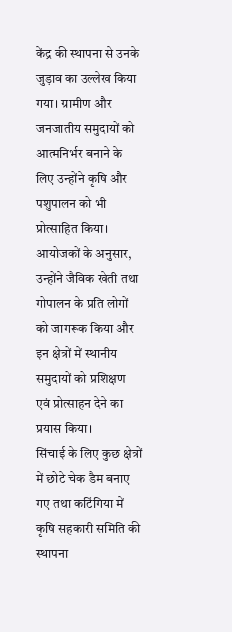केंद्र की स्थापना से उनके जुड़ाव का उल्लेख किया गया। ग्रामीण और जनजातीय समुदायों को आत्मनिर्भर बनाने के लिए उन्होंने कृषि और पशुपालन को भी प्रोत्साहित किया। आयोजकों के अनुसार, उन्होंने जैविक खेती तथा गोपालन के प्रति लोगों को जागरूक किया और इन क्षेत्रों में स्थानीय समुदायों को प्रशिक्षण एवं प्रोत्साहन देने का प्रयास किया।
सिंचाई के लिए कुछ क्षेत्रों में छोटे चेक डैम बनाए गए तथा कटिंगिया में कृषि सहकारी समिति की स्थापना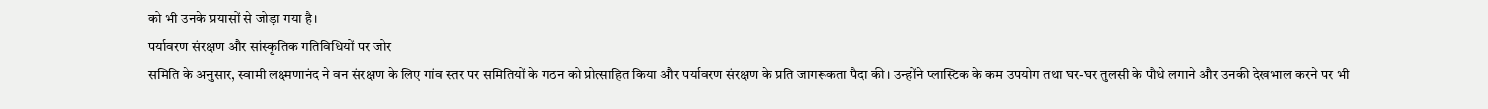को भी उनके प्रयासों से जोड़ा गया है।
पर्यावरण संरक्षण और सांस्कृतिक गतिविधियों पर जोर
समिति के अनुसार, स्वामी लक्ष्मणानंद ने वन संरक्षण के लिए गांव स्तर पर समितियों के गठन को प्रोत्साहित किया और पर्यावरण संरक्षण के प्रति जागरूकता पैदा की। उन्होंने प्लास्टिक के कम उपयोग तथा घर-घर तुलसी के पौधे लगाने और उनकी देखभाल करने पर भी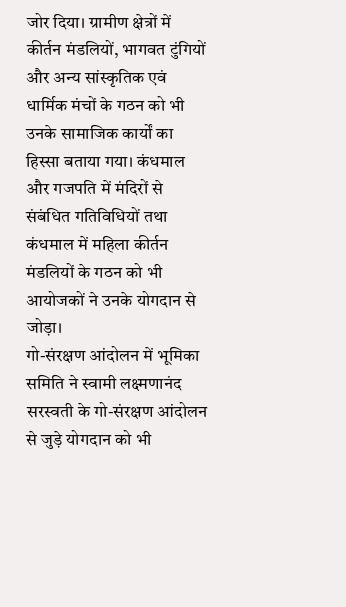जोर दिया। ग्रामीण क्षेत्रों में कीर्तन मंडलियों, भागवत टुंगियों और अन्य सांस्कृतिक एवं धार्मिक मंचों के गठन को भी उनके सामाजिक कार्यों का हिस्सा बताया गया। कंधमाल और गजपति में मंदिरों से संबंधित गतिविधियों तथा कंधमाल में महिला कीर्तन मंडलियों के गठन को भी आयोजकों ने उनके योगदान से जोड़ा।
गो-संरक्षण आंदोलन में भूमिका
समिति ने स्वामी लक्ष्मणानंद सरस्वती के गो-संरक्षण आंदोलन से जुड़े योगदान को भी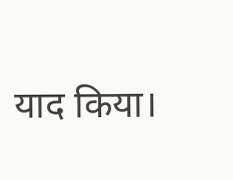याद किया।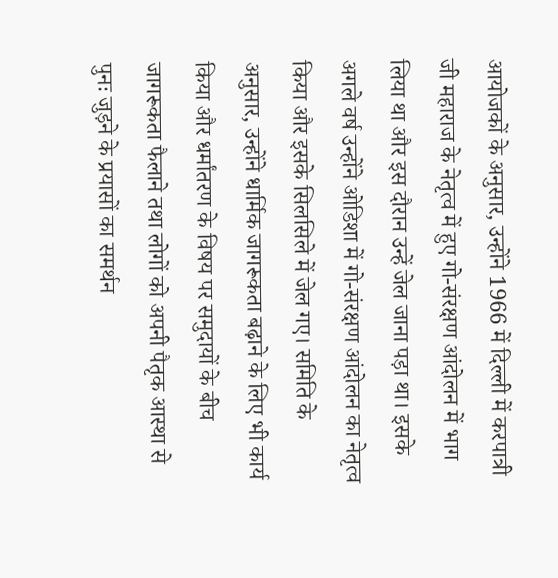आयोजकों के अनुसार, उन्होंने 1966 में दिल्ली में करपात्री जी महाराज के नेतृत्व में हुए गो-संरक्षण आंदोलन में भाग लिया था और इस दौरान उन्हें जेल जाना पड़ा था। इसके अगले वर्ष उन्होंने ओडिशा में गो-संरक्षण आंदोलन का नेतृत्व किया और इसके सिलसिले में जेल गए। समिति के अनुसार, उन्होंने धार्मिक जागरूकता बढ़ाने के लिए भी कार्य किया और धर्मांतरण के विषय पर समुदायों के बीच जागरूकता फैलाने तथा लोगों को अपनी पैतृक आस्था से पुनः जुड़ने के प्रयासों का समर्थन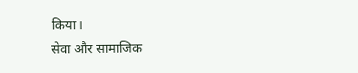किया।
सेवा और सामाजिक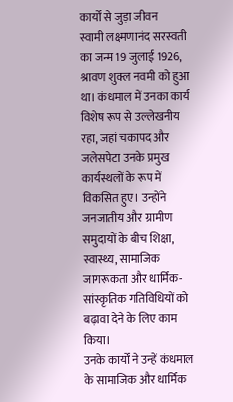कार्यों से जुड़ा जीवन
स्वामी लक्ष्मणानंद सरस्वती का जन्म 19 जुलाई 1926, श्रावण शुक्ल नवमी को हुआ था। कंधमाल में उनका कार्य विशेष रूप से उल्लेखनीय रहा, जहां चकापद और जलेसपेटा उनके प्रमुख कार्यस्थलों के रूप में विकसित हुए। उन्होंने जनजातीय और ग्रामीण समुदायों के बीच शिक्षा, स्वास्थ्य, सामाजिक जागरूकता और धार्मिक-सांस्कृतिक गतिविधियों को बढ़ावा देने के लिए काम किया।
उनके कार्यों ने उन्हें कंधमाल के सामाजिक और धार्मिक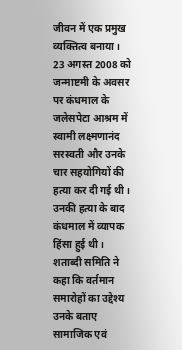जीवन में एक प्रमुख व्यक्तित्व बनाया।
23 अगस्त 2008 को जन्माष्टमी के अवसर पर कंधमाल के जलेसपेटा आश्रम में स्वामी लक्ष्मणानंद सरस्वती और उनके चार सहयोगियों की हत्या कर दी गई थी। उनकी हत्या के बाद कंधमाल में व्यापक हिंसा हुई थी। शताब्दी समिति ने कहा कि वर्तमान समारोहों का उद्देश्य उनके बताए सामाजिक एवं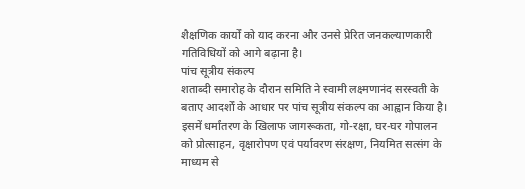शैक्षणिक कार्यों को याद करना और उनसे प्रेरित जनकल्याणकारी गतिविधियों को आगे बढ़ाना है।
पांच सूत्रीय संकल्प
शताब्दी समारोह के दौरान समिति ने स्वामी लक्ष्मणानंद सरस्वती के बताए आदर्शों के आधार पर पांच सूत्रीय संकल्प का आह्वान किया है। इसमें धर्मांतरण के खिलाफ जागरूकता, गो-रक्षा, घर-घर गोपालन को प्रोत्साहन, वृक्षारोपण एवं पर्यावरण संरक्षण, नियमित सत्संग के माध्यम से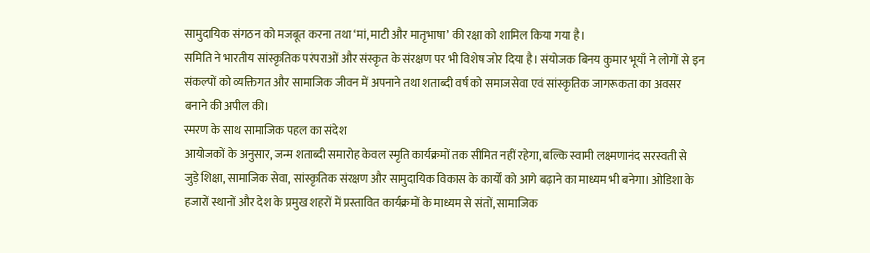सामुदायिक संगठन को मजबूत करना तथा ‘मां, माटी और मातृभाषा’ की रक्षा को शामिल किया गया है।
समिति ने भारतीय सांस्कृतिक परंपराओं और संस्कृत के संरक्षण पर भी विशेष जोर दिया है। संयोजक बिनय कुमार भूयाँ ने लोगों से इन संकल्पों को व्यक्तिगत और सामाजिक जीवन में अपनाने तथा शताब्दी वर्ष को समाजसेवा एवं सांस्कृतिक जागरूकता का अवसर बनाने की अपील की।
स्मरण के साथ सामाजिक पहल का संदेश
आयोजकों के अनुसार, जन्म शताब्दी समारोह केवल स्मृति कार्यक्रमों तक सीमित नहीं रहेगा, बल्कि स्वामी लक्ष्मणानंद सरस्वती से जुड़े शिक्षा, सामाजिक सेवा, सांस्कृतिक संरक्षण और सामुदायिक विकास के कार्यों को आगे बढ़ाने का माध्यम भी बनेगा। ओडिशा के हजारों स्थानों और देश के प्रमुख शहरों में प्रस्तावित कार्यक्रमों के माध्यम से संतों, सामाजिक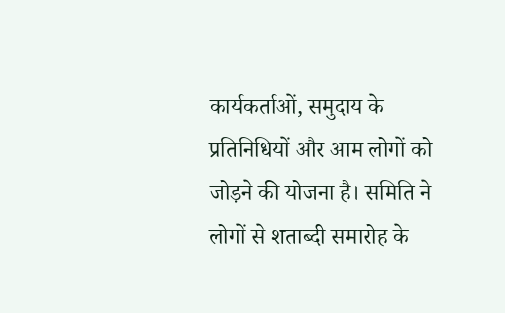कार्यकर्ताओं, समुदाय के प्रतिनिधियों और आम लोगों को जोड़ने की योजना है। समिति ने लोगों से शताब्दी समारोह के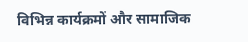विभिन्न कार्यक्रमों और सामाजिक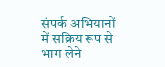संपर्क अभियानों में सक्रिय रूप से भाग लेने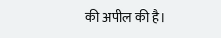की अपील की है।